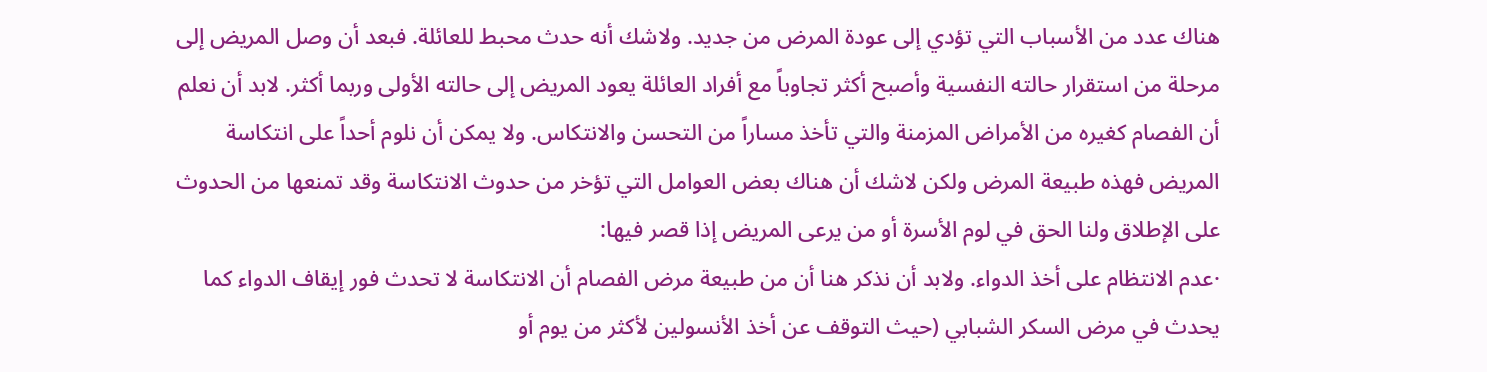هناك عدد من الأسباب التي تؤدي إلى عودة المرض من جديد. ولاشك أنه حدث محبط للعائلة. فبعد أن وصل المريض إلى مرحلة من استقرار حالته النفسية وأصبح أكثر تجاوباً مع أفراد العائلة يعود المريض إلى حالته الأولى وربما أكثر. لابد أن نعلم أن الفصام كغيره من الأمراض المزمنة والتي تأخذ مساراً من التحسن والانتكاس. ولا يمكن أن نلوم أحداً على انتكاسة المريض فهذه طبيعة المرض ولكن لاشك أن هناك بعض العوامل التي تؤخر من حدوث الانتكاسة وقد تمنعها من الحدوث على الإطلاق ولنا الحق في لوم الأسرة أو من يرعى المريض إذا قصر فيها:
·عدم الانتظام على أخذ الدواء. ولابد أن نذكر هنا أن من طبيعة مرض الفصام أن الانتكاسة لا تحدث فور إيقاف الدواء كما يحدث في مرض السكر الشبابي (حيث التوقف عن أخذ الأنسولين لأكثر من يوم أو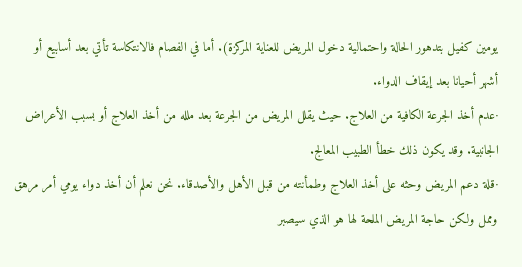يومين كفيل بتدهور الحالة واحتمالية دخول المريض للعناية المركزة). أما في الفصام فالانتكاسة تأتي بعد أسابيع أو أشهر أحيانا بعد إيقاف الدواء.
·عدم أخذ الجرعة الكافية من العلاج. حيث يقلل المريض من الجرعة بعد ملله من أخذ العلاج أو بسبب الأعراض الجانبية. وقد يكون ذلك خطأ الطبيب المعالج.
·قلة دعم المريض وحثه على أخذ العلاج وطمأنته من قبل الأهل والأصدقاء. نحن نعلم أن أخذ دواء يومي أمر مرهق وممل ولكن حاجة المريض الملحة لها هو الذي سيصبر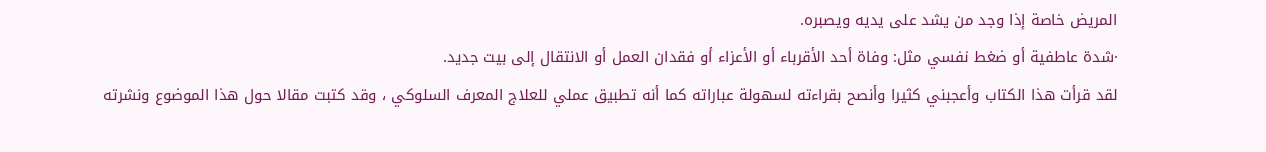المريض خاصة إذا وجد من يشد على يديه ويصبره.
·شدة عاطفية أو ضغط نفسي مثل: وفاة أحد الأقرباء أو الأعزاء أو فقدان العمل أو الانتقال إلى بيت جديد.
لقد قرأت هذا الكتاب وأعجبني كثيرا وأنصح بقراءته لسهولة عباراته كما أنه تطبيق عملي للعلاج المعرف السلوكي ، وقد كتبت مقالا حول هذا الموضوع ونشرته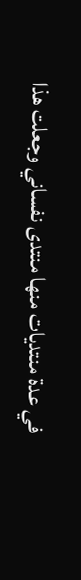في عدة منتديات منها منتدى نفساني وجعلت هذا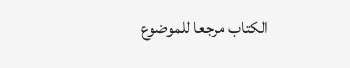الكتاب مرجعا للموضوع